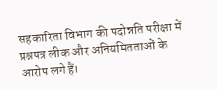सहकारिता विभाग की पदोन्नति परीक्षा में प्रश्नपत्र लीक और अनियमितताओं के आरोप लगे हैं।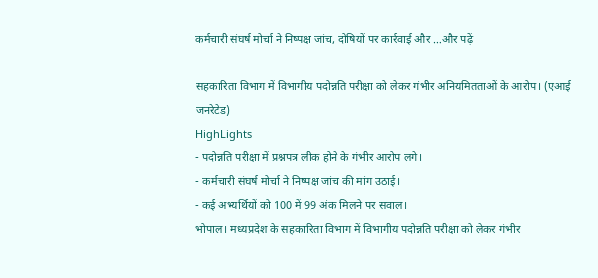कर्मचारी संघर्ष मोर्चा ने निष्पक्ष जांच, दोषियों पर कार्रवाई और …और पढ़ें

सहकारिता विभाग में विभागीय पदोन्नति परीक्षा को लेकर गंभीर अनियमितताओं के आरोप। (एआई जनरेटेड)
HighLights
- पदोन्नति परीक्षा में प्रश्नपत्र लीक होने के गंभीर आरोप लगे।
- कर्मचारी संघर्ष मोर्चा ने निष्पक्ष जांच की मांग उठाई।
- कई अभ्यर्थियों को 100 में 99 अंक मिलने पर सवाल।
भोपाल। मध्यप्रदेश के सहकारिता विभाग में विभागीय पदोन्नति परीक्षा को लेकर गंभीर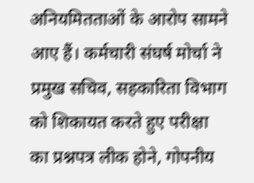अनियमितताओं के आरोप सामने आए हैं। कर्मचारी संघर्ष मोर्चा ने प्रमुख सचिव, सहकारिता विभाग को शिकायत करते हुए परीक्षा का प्रश्नपत्र लीक होने, गोपनीय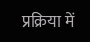प्रक्रिया में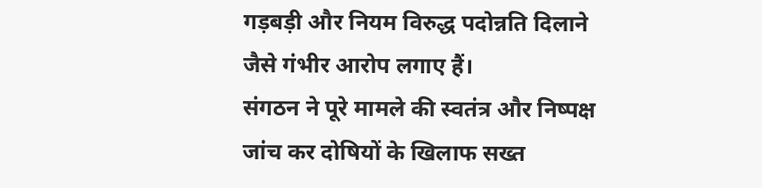गड़बड़ी और नियम विरुद्ध पदोन्नति दिलाने जैसे गंभीर आरोप लगाए हैं।
संगठन ने पूरे मामले की स्वतंत्र और निष्पक्ष जांच कर दोषियों के खिलाफ सख्त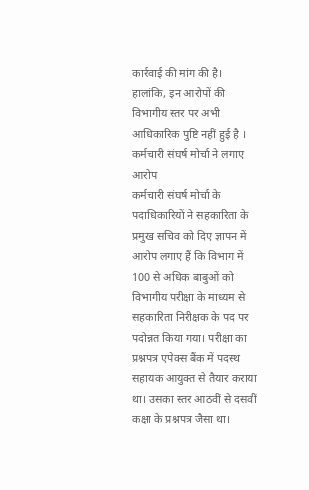कार्रवाई की मांग की है। हालांकि, इन आरोपों की विभागीय स्तर पर अभी आधिकारिक पुष्टि नहीं हुई है ।
कर्मचारी संघर्ष मोर्चा ने लगाए आरोप
कर्मचारी संघर्ष मोर्चा के पदाधिकारियों ने सहकारिता के प्रमुख सचिव को दिए ज्ञापन में आरोप लगाए हैं कि विभाग में 100 से अधिक बाबुओं को विभागीय परीक्षा के माध्यम से सहकारिता निरीक्षक के पद पर पदोन्नत किया गया। परीक्षा का प्रश्नपत्र एपेक्स बैंक में पदस्थ सहायक आयुक्त से तैयार कराया था। उसका स्तर आठवीं से दसवीं कक्षा के प्रश्नपत्र जैसा था।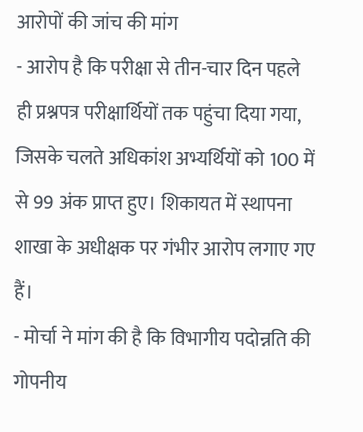आरोपों की जांच की मांग
- आरोप है कि परीक्षा से तीन-चार दिन पहले ही प्रश्नपत्र परीक्षार्थियों तक पहुंचा दिया गया, जिसके चलते अधिकांश अभ्यर्थियों को 100 में से 99 अंक प्राप्त हुए। शिकायत में स्थापना शाखा के अधीक्षक पर गंभीर आरोप लगाए गए हैं।
- मोर्चा ने मांग की है कि विभागीय पदोन्नति की गोपनीय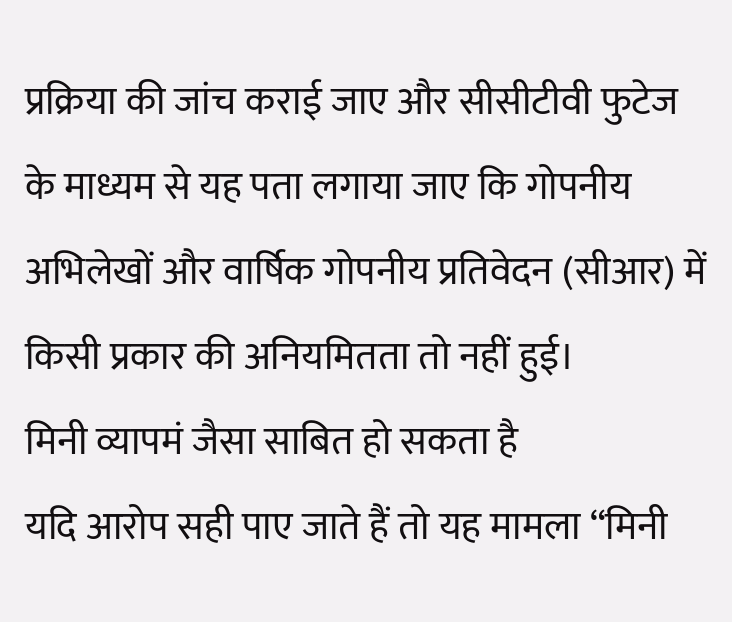प्रक्रिया की जांच कराई जाए और सीसीटीवी फुटेज के माध्यम से यह पता लगाया जाए कि गोपनीय अभिलेखों और वार्षिक गोपनीय प्रतिवेदन (सीआर) में किसी प्रकार की अनियमितता तो नहीं हुई।
मिनी व्यापमं जैसा साबित हो सकता है
यदि आरोप सही पाए जाते हैं तो यह मामला “मिनी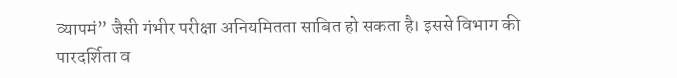व्यापमं” जैसी गंभीर परीक्षा अनियमितता साबित हो सकता है। इससे विभाग की पारदर्शिता व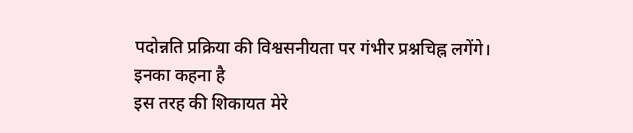पदोन्नति प्रक्रिया की विश्वसनीयता पर गंभीर प्रश्नचिह्न लगेंगे।
इनका कहना है
इस तरह की शिकायत मेरे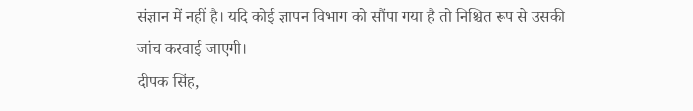संज्ञान में नहीं है। यदि कोई ज्ञापन विभाग को सौंपा गया है तो निश्चित रूप से उसकी जांच करवाई जाएगी।
दीपक सिंह,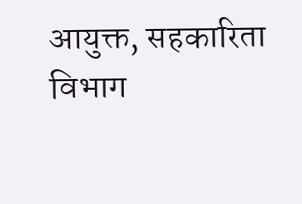आयुक्त, सहकारिता विभाग